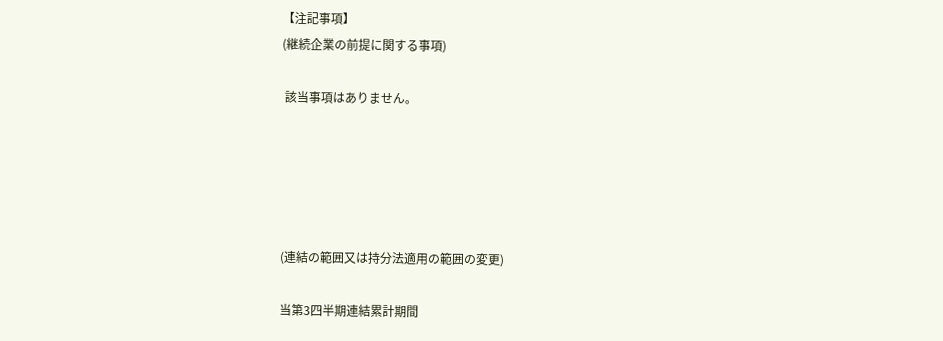【注記事項】
(継続企業の前提に関する事項)

 該当事項はありません。





(連結の範囲又は持分法適用の範囲の変更)

当第3四半期連結累計期間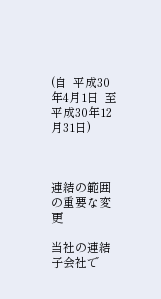(自  平成30年4月1日  至  平成30年12月31日)



連結の範囲の重要な変更

当社の連結子会社で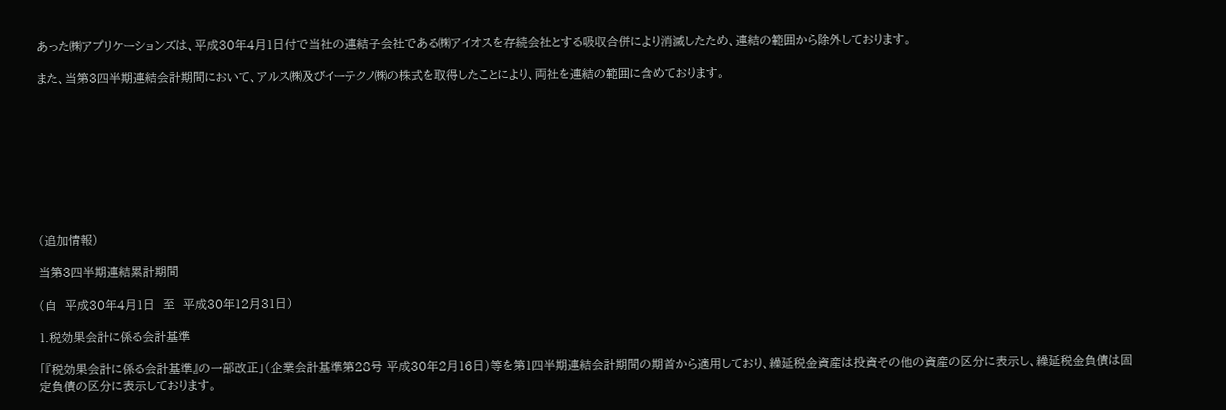あった㈱アプリケーションズは、平成30年4月1日付で当社の連結子会社である㈱アイオスを存続会社とする吸収合併により消滅したため、連結の範囲から除外しております。

また、当第3四半期連結会計期間において、アルス㈱及びイーテクノ㈱の株式を取得したことにより、両社を連結の範囲に含めております。









(追加情報)

当第3四半期連結累計期間

(自  平成30年4月1日  至  平成30年12月31日)

1.税効果会計に係る会計基準

「『税効果会計に係る会計基準』の一部改正」(企業会計基準第28号 平成30年2月16日)等を第1四半期連結会計期間の期首から適用しており、繰延税金資産は投資その他の資産の区分に表示し、繰延税金負債は固定負債の区分に表示しております。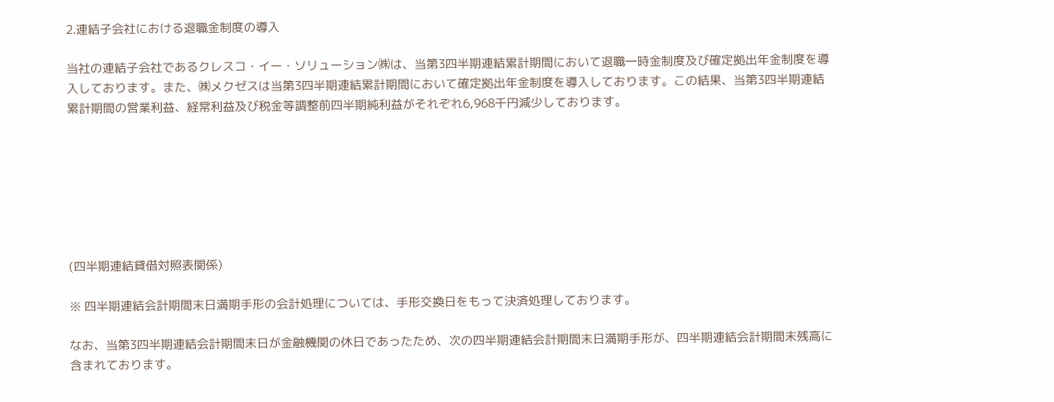2.連結子会社における退職金制度の導入

当社の連結子会社であるクレスコ・イー・ソリューション㈱は、当第3四半期連結累計期間において退職一時金制度及び確定拠出年金制度を導入しております。また、㈱メクゼスは当第3四半期連結累計期間において確定拠出年金制度を導入しております。この結果、当第3四半期連結累計期間の営業利益、経常利益及び税金等調整前四半期純利益がそれぞれ6,968千円減少しております。







(四半期連結貸借対照表関係)

※ 四半期連結会計期間末日満期手形の会計処理については、手形交換日をもって決済処理しております。

なお、当第3四半期連結会計期間末日が金融機関の休日であったため、次の四半期連結会計期間末日満期手形が、四半期連結会計期間末残高に含まれております。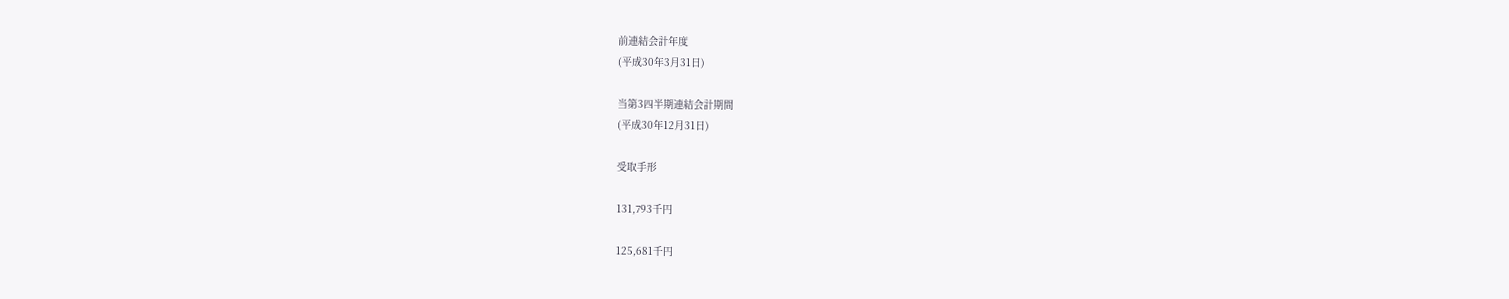前連結会計年度
(平成30年3月31日)

当第3四半期連結会計期間
(平成30年12月31日)

受取手形

131,793千円

125,681千円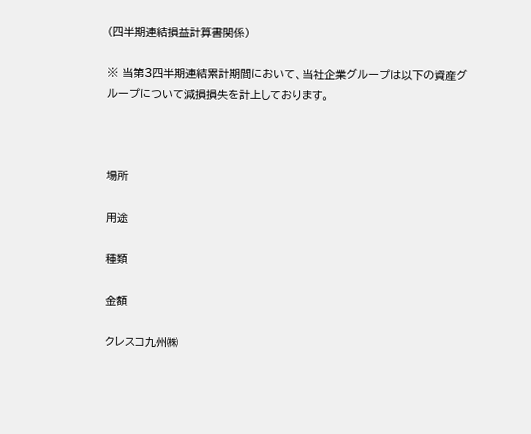(四半期連結損益計算書関係)

※ 当第3四半期連結累計期間において、当社企業グループは以下の資産グループについて減損損失を計上しております。



場所

用途

種類

金額

クレスコ九州㈱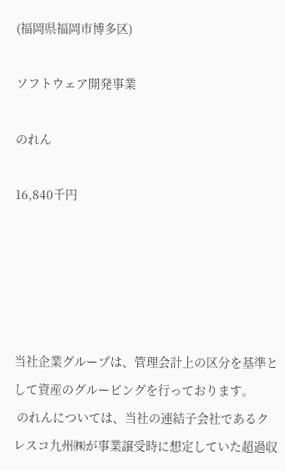(福岡県福岡市博多区)

ソフトウェア開発事業

のれん

16,840千円





当社企業グループは、管理会計上の区分を基準として資産のグルーピングを行っております。
 のれんについては、当社の連結子会社であるクレスコ九州㈱が事業譲受時に想定していた超過収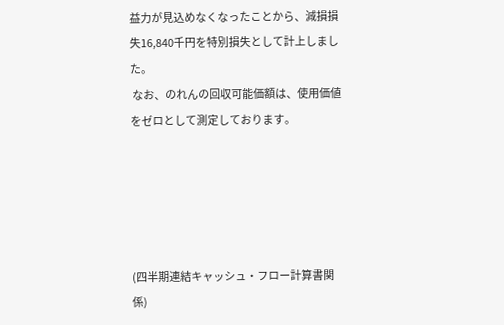益力が見込めなくなったことから、減損損失16,840千円を特別損失として計上しました。
 なお、のれんの回収可能価額は、使用価値をゼロとして測定しております。





(四半期連結キャッシュ・フロー計算書関係)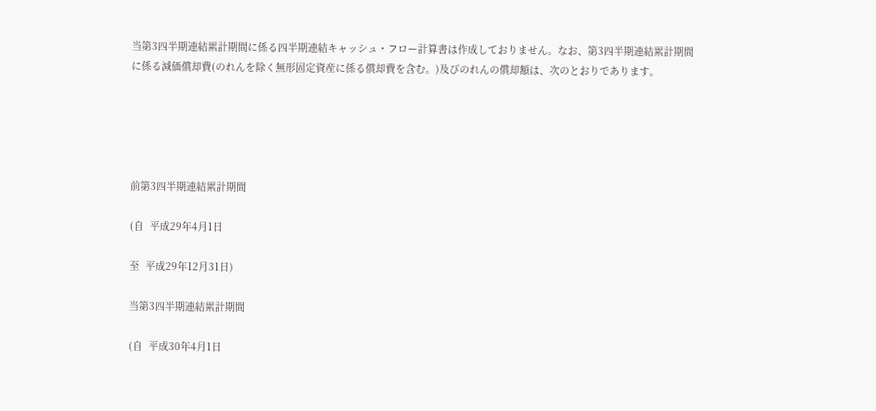当第3四半期連結累計期間に係る四半期連結キャッシュ・フロー計算書は作成しておりません。なお、第3四半期連結累計期間に係る減価償却費(のれんを除く無形固定資産に係る償却費を含む。)及びのれんの償却額は、次のとおりであります。





前第3四半期連結累計期間

(自  平成29年4月1日

至  平成29年12月31日)

当第3四半期連結累計期間

(自  平成30年4月1日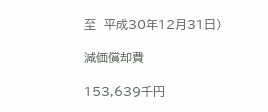至  平成30年12月31日)

減価償却費

153,639千円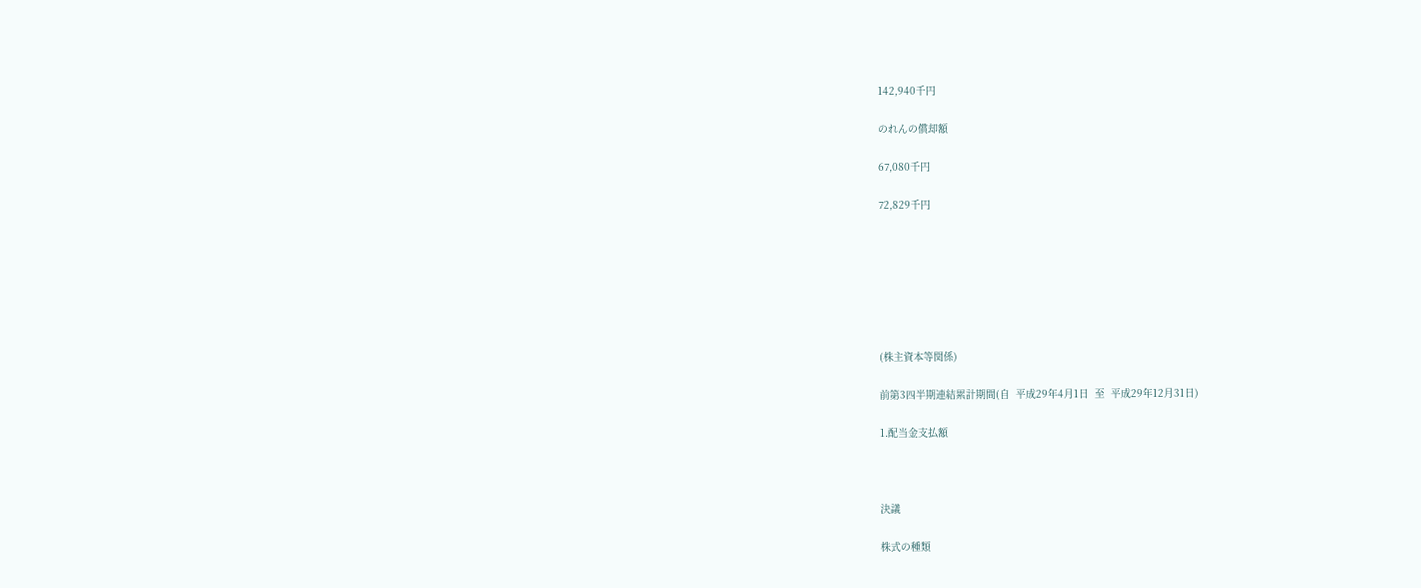142,940千円

のれんの償却額

67,080千円

72,829千円







(株主資本等関係)

前第3四半期連結累計期間(自  平成29年4月1日  至  平成29年12月31日)

1.配当金支払額



決議

株式の種類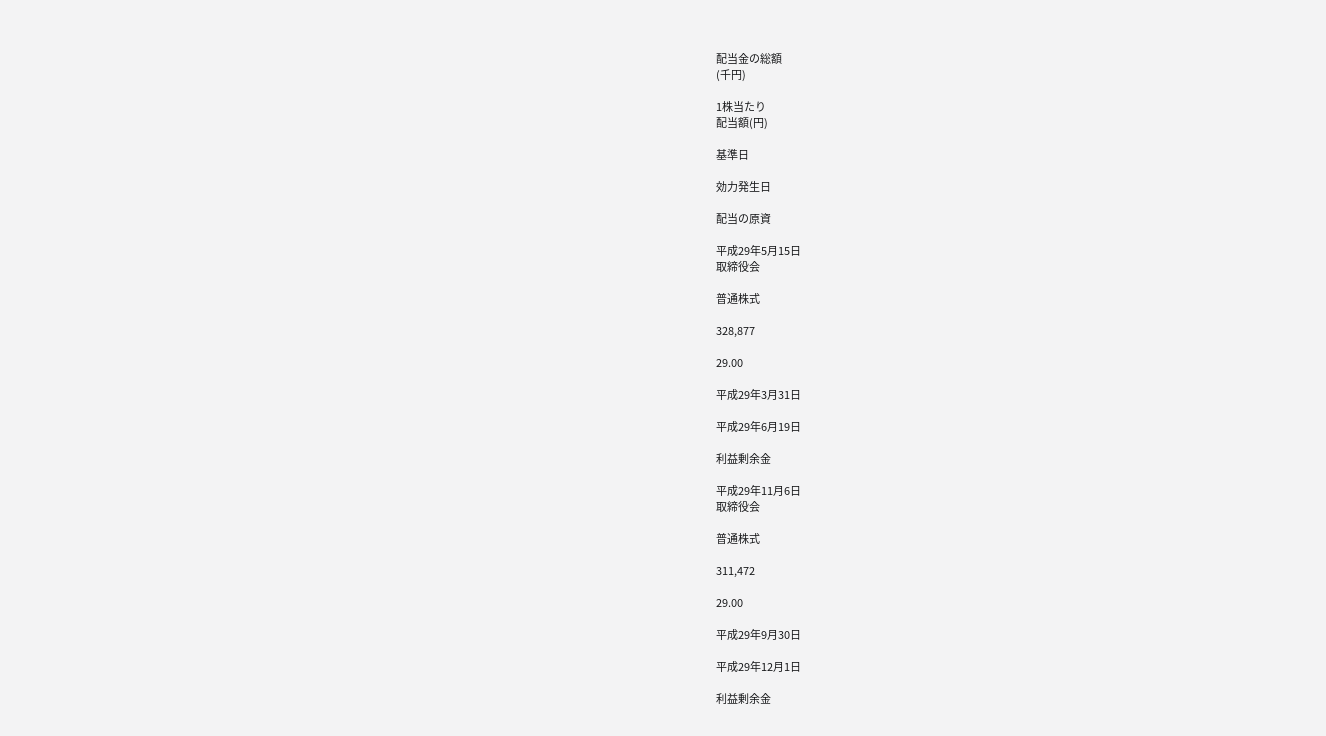配当金の総額
(千円)

1株当たり
配当額(円)

基準日

効力発生日

配当の原資

平成29年5月15日
取締役会

普通株式

328,877

29.00

平成29年3月31日

平成29年6月19日

利益剰余金

平成29年11月6日
取締役会

普通株式

311,472

29.00

平成29年9月30日

平成29年12月1日

利益剰余金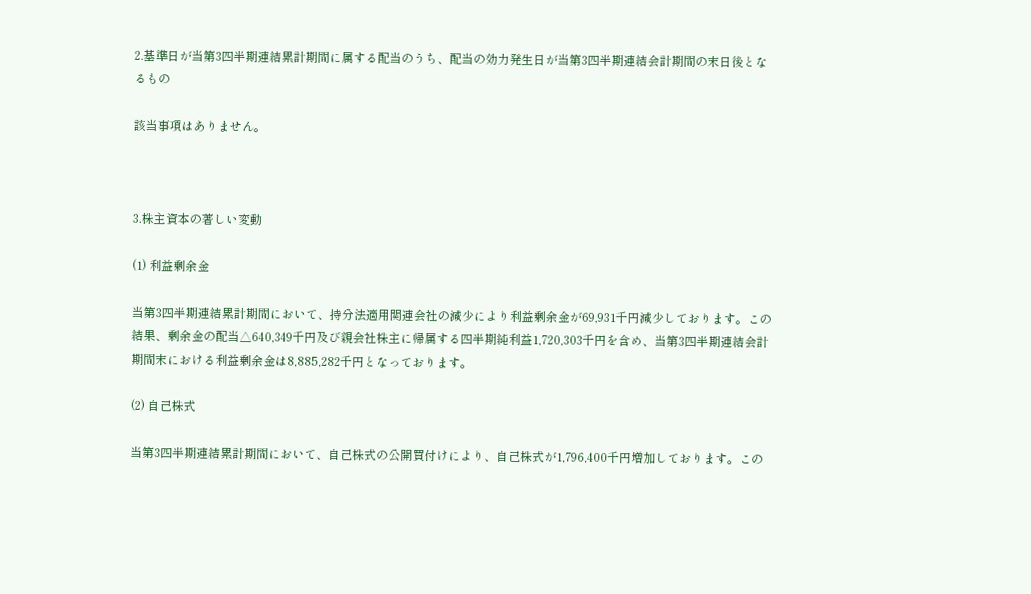2.基準日が当第3四半期連結累計期間に属する配当のうち、配当の効力発生日が当第3四半期連結会計期間の末日後となるもの

該当事項はありません。



3.株主資本の著しい変動

(1) 利益剰余金

当第3四半期連結累計期間において、持分法適用関連会社の減少により利益剰余金が69,931千円減少しております。この結果、剰余金の配当△640,349千円及び親会社株主に帰属する四半期純利益1,720,303千円を含め、当第3四半期連結会計期間末における利益剰余金は8,885,282千円となっております。

(2) 自己株式

当第3四半期連結累計期間において、自己株式の公開買付けにより、自己株式が1,796,400千円増加しております。この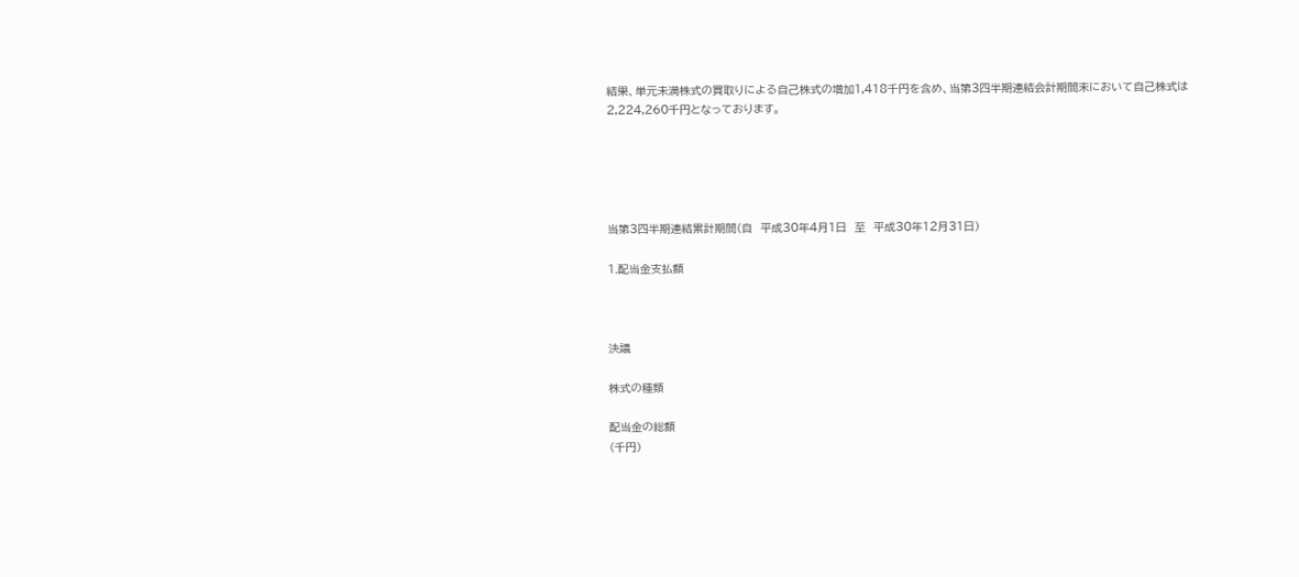結果、単元未満株式の買取りによる自己株式の増加1,418千円を含め、当第3四半期連結会計期間末において自己株式は2,224,260千円となっております。





当第3四半期連結累計期間(自  平成30年4月1日  至  平成30年12月31日)

1.配当金支払額



決議

株式の種類

配当金の総額
(千円)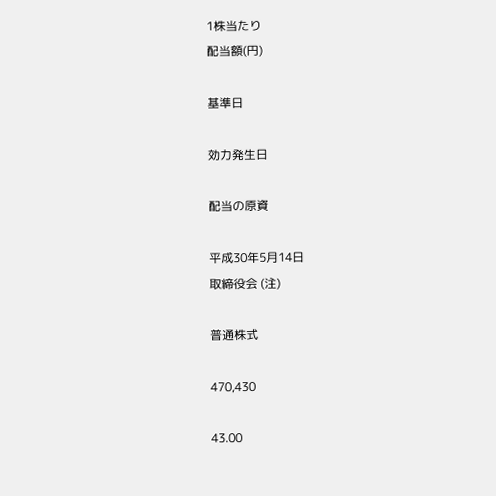1株当たり
配当額(円)

基準日

効力発生日

配当の原資

平成30年5月14日
取締役会 (注)

普通株式

470,430

43.00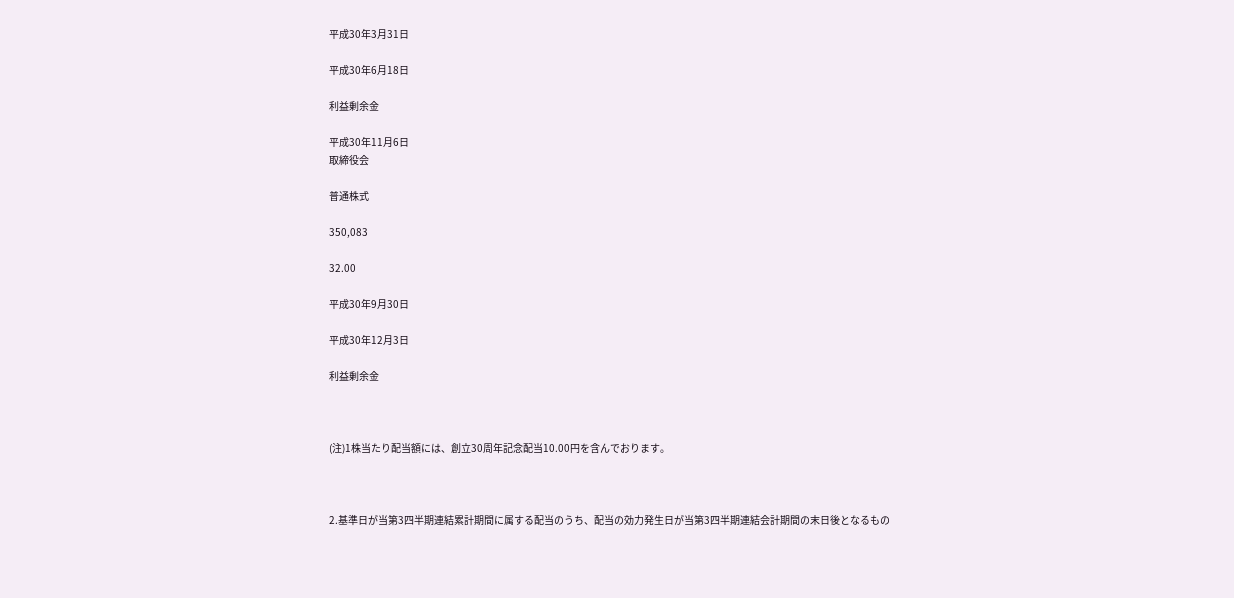平成30年3月31日

平成30年6月18日

利益剰余金

平成30年11月6日
取締役会

普通株式

350,083

32.00

平成30年9月30日

平成30年12月3日

利益剰余金



(注)1株当たり配当額には、創立30周年記念配当10.00円を含んでおります。



2.基準日が当第3四半期連結累計期間に属する配当のうち、配当の効力発生日が当第3四半期連結会計期間の末日後となるもの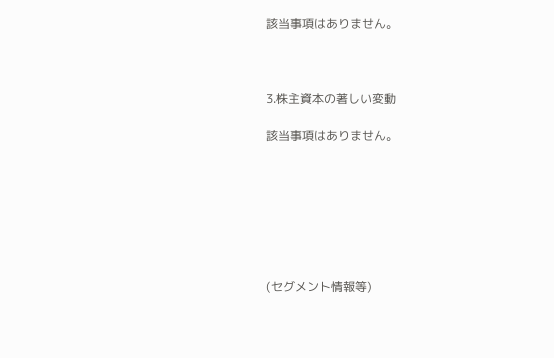該当事項はありません。



3.株主資本の著しい変動

該当事項はありません。







(セグメント情報等)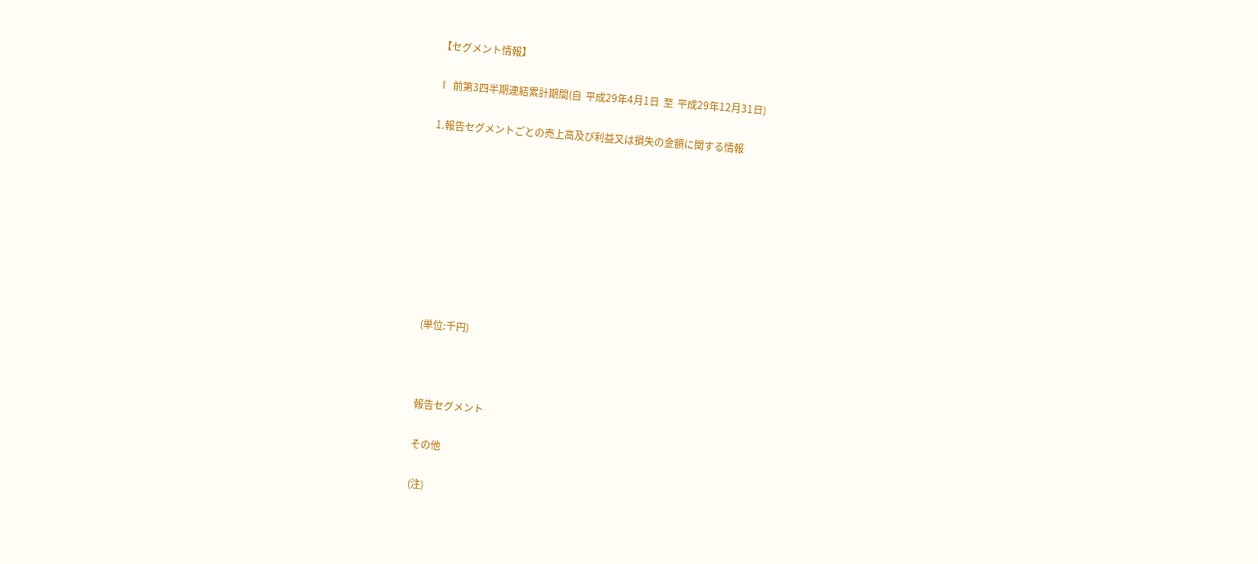【セグメント情報】

Ⅰ  前第3四半期連結累計期間(自  平成29年4月1日  至  平成29年12月31日)

1.報告セグメントごとの売上高及び利益又は損失の金額に関する情報









(単位:千円)



報告セグメント

その他

(注)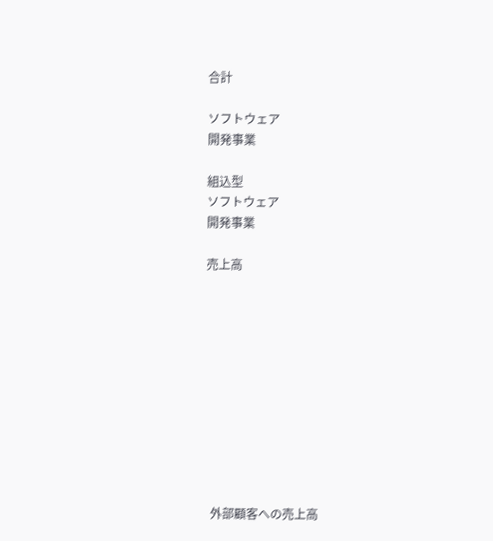合計

ソフトウェア
開発事業

組込型
ソフトウェア
開発事業

売上高











  外部顧客への売上高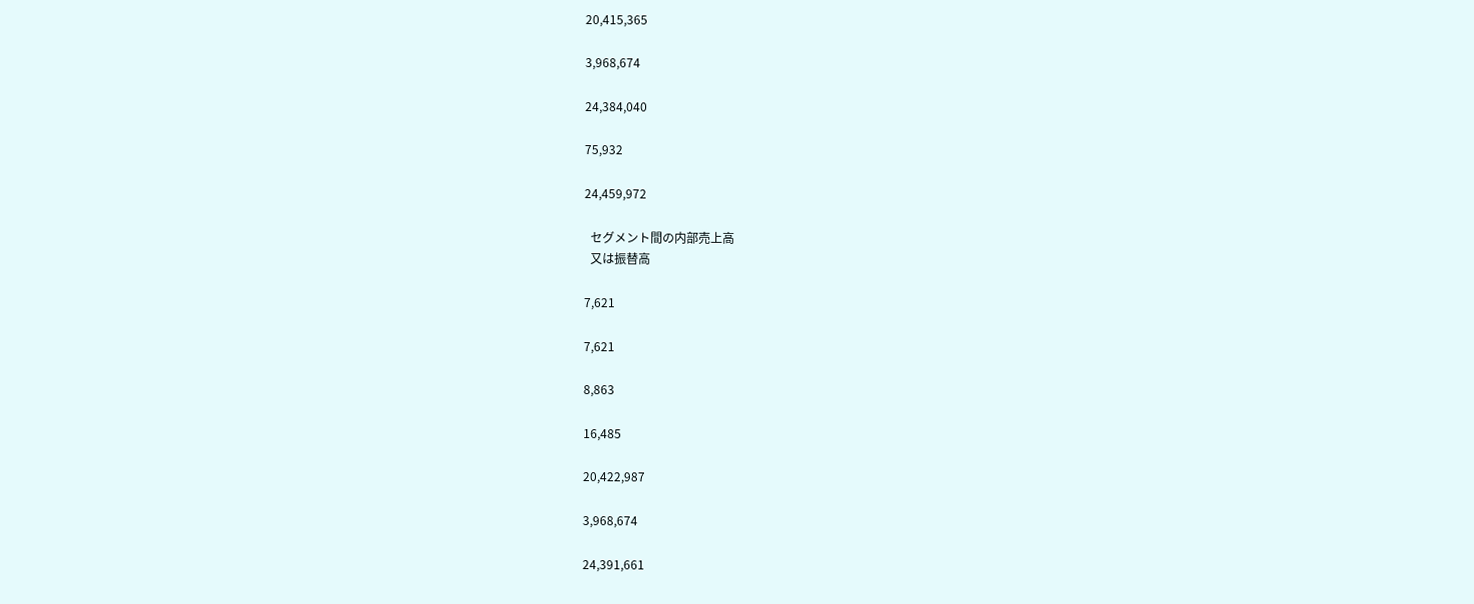20,415,365

3,968,674

24,384,040

75,932

24,459,972

  セグメント間の内部売上高
  又は振替高

7,621

7,621

8,863

16,485

20,422,987

3,968,674

24,391,661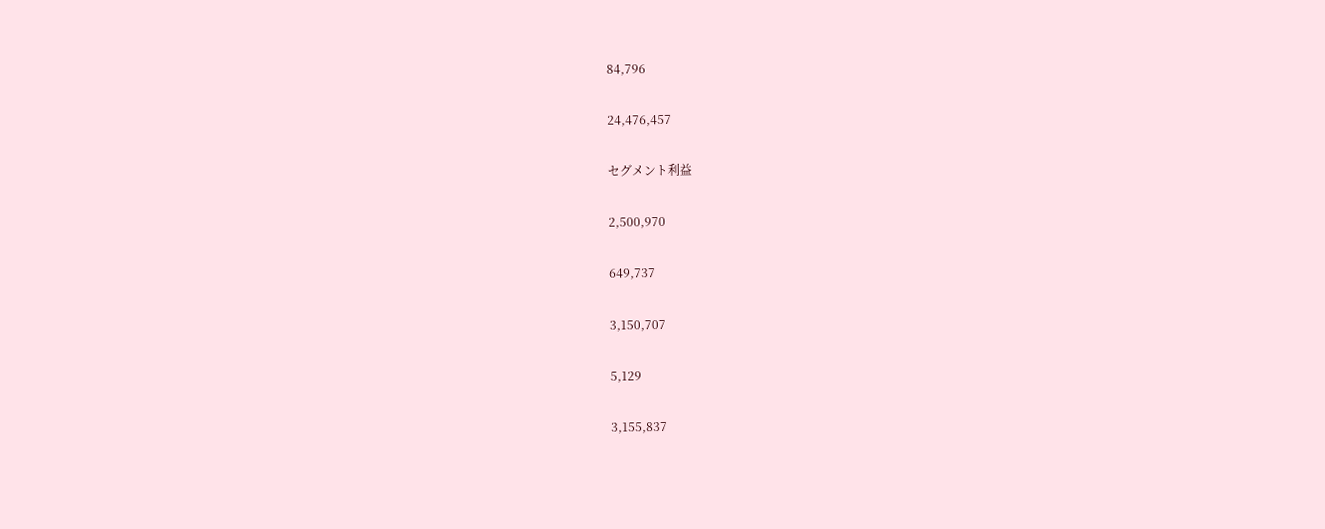84,796

24,476,457

セグメント利益

2,500,970

649,737

3,150,707

5,129

3,155,837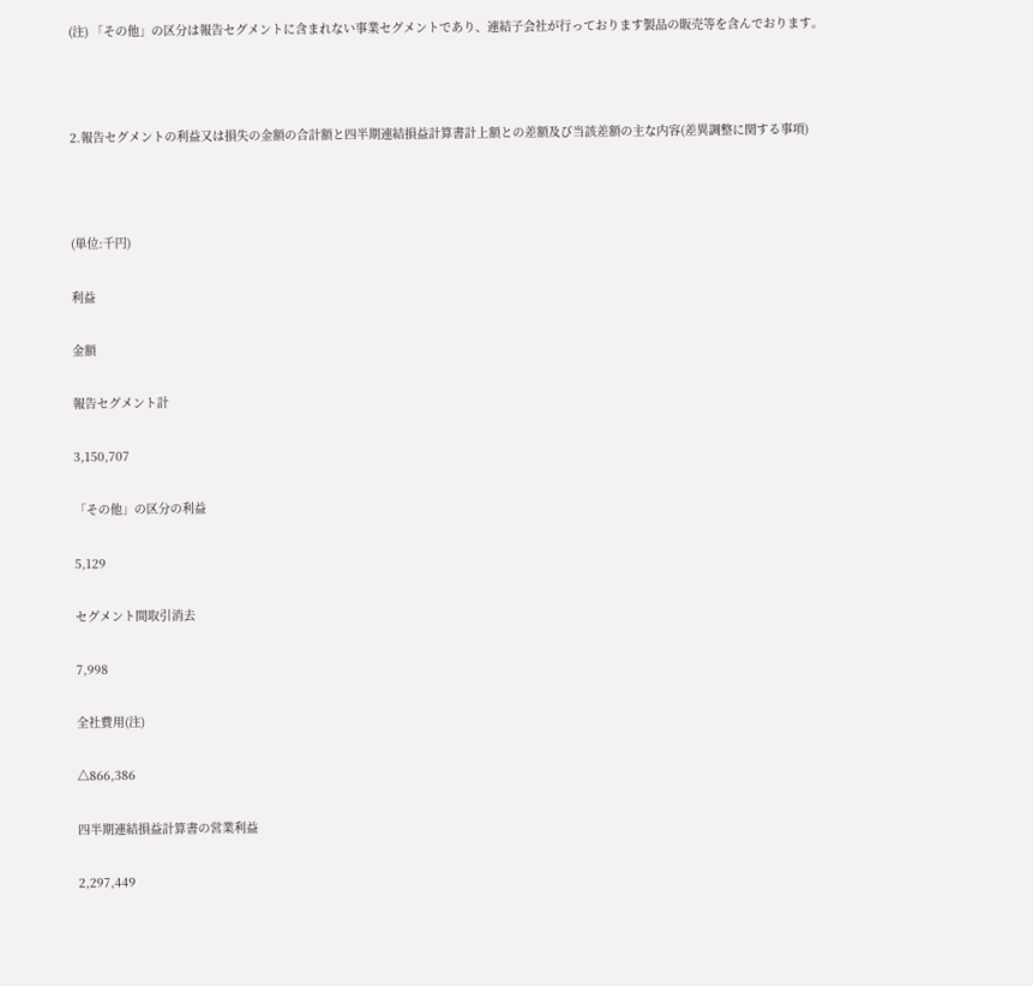(注) 「その他」の区分は報告セグメントに含まれない事業セグメントであり、連結子会社が行っております製品の販売等を含んでおります。



2.報告セグメントの利益又は損失の金額の合計額と四半期連結損益計算書計上額との差額及び当該差額の主な内容(差異調整に関する事項)



(単位:千円)

利益

金額

報告セグメント計

3,150,707

「その他」の区分の利益

5,129

セグメント間取引消去

7,998

全社費用(注)

△866,386

四半期連結損益計算書の営業利益

2,297,449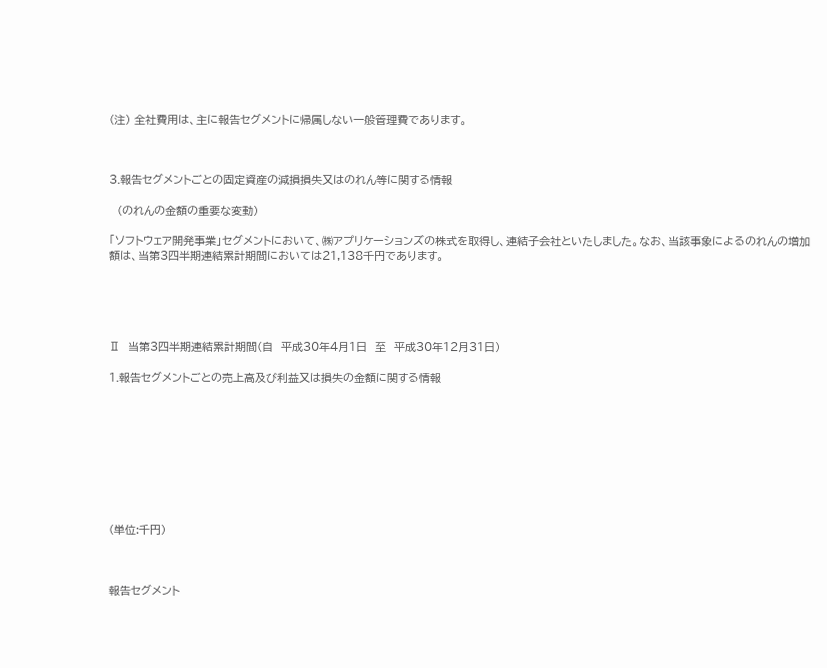(注) 全社費用は、主に報告セグメントに帰属しない一般管理費であります。



3.報告セグメントごとの固定資産の減損損失又はのれん等に関する情報

  (のれんの金額の重要な変動)

「ソフトウェア開発事業」セグメントにおいて、㈱アプリケーションズの株式を取得し、連結子会社といたしました。なお、当該事象によるのれんの増加額は、当第3四半期連結累計期間においては21,138千円であります。





Ⅱ  当第3四半期連結累計期間(自  平成30年4月1日  至  平成30年12月31日)

1.報告セグメントごとの売上高及び利益又は損失の金額に関する情報









(単位:千円)



報告セグメント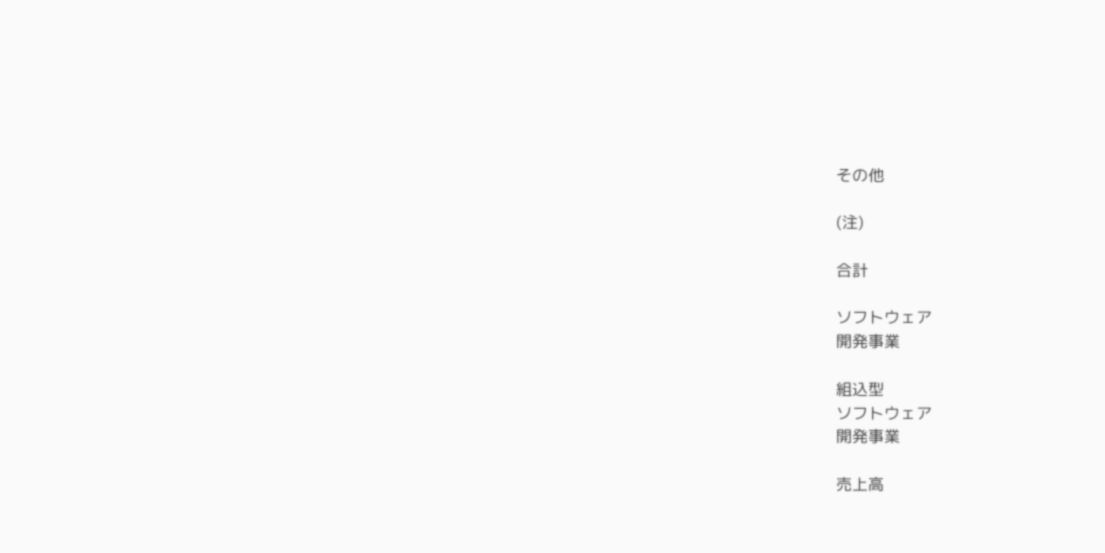その他

(注)

合計

ソフトウェア
開発事業

組込型
ソフトウェア
開発事業

売上高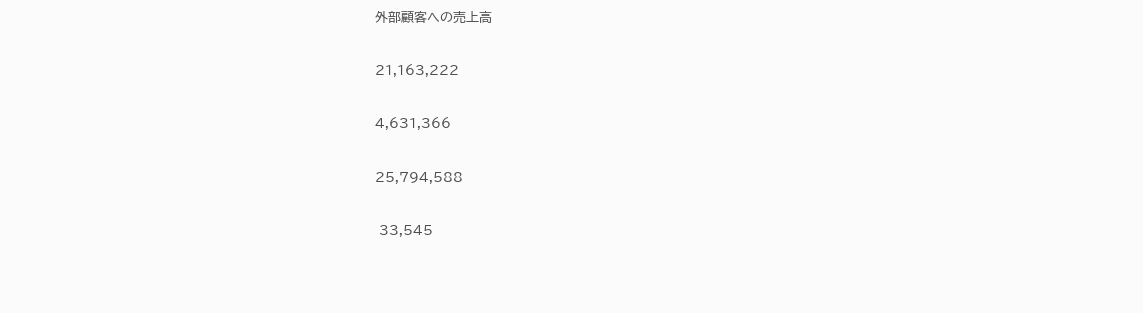外部顧客への売上高

21,163,222

4,631,366

25,794,588

 33,545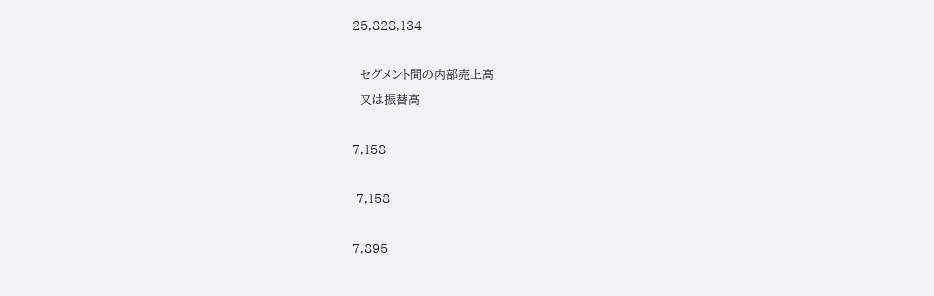25,828,134

  セグメント間の内部売上高
  又は振替高

7,158

 7,158

7,895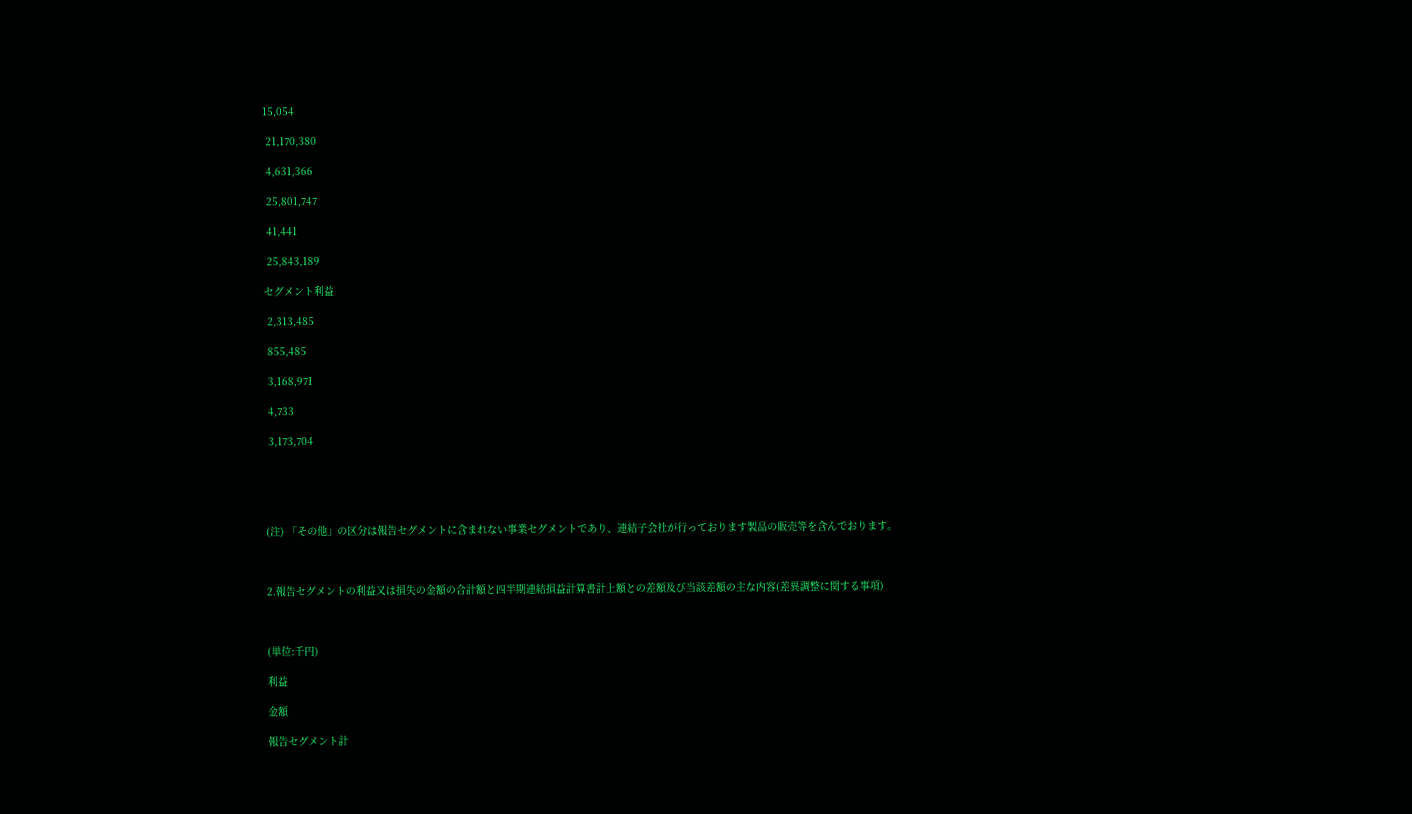15,054

 21,170,380

 4,631,366

 25,801,747

 41,441

 25,843,189

セグメント利益

 2,313,485

 855,485

 3,168,971

 4,733

 3,173,704





(注) 「その他」の区分は報告セグメントに含まれない事業セグメントであり、連結子会社が行っております製品の販売等を含んでおります。



2.報告セグメントの利益又は損失の金額の合計額と四半期連結損益計算書計上額との差額及び当該差額の主な内容(差異調整に関する事項)



(単位:千円)

利益

金額

報告セグメント計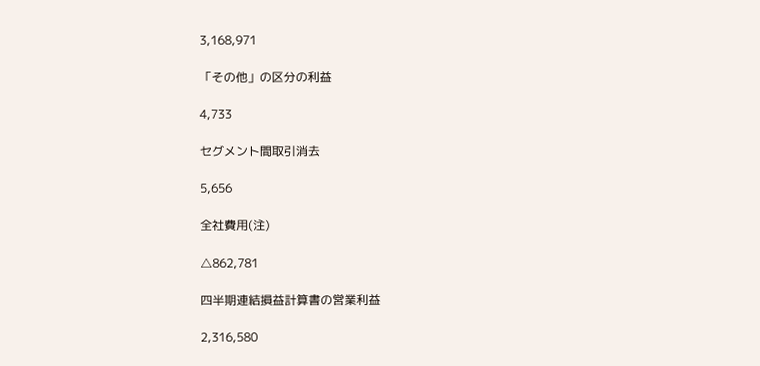3,168,971

「その他」の区分の利益

4,733

セグメント間取引消去

5,656

全社費用(注)

△862,781

四半期連結損益計算書の営業利益

2,316,580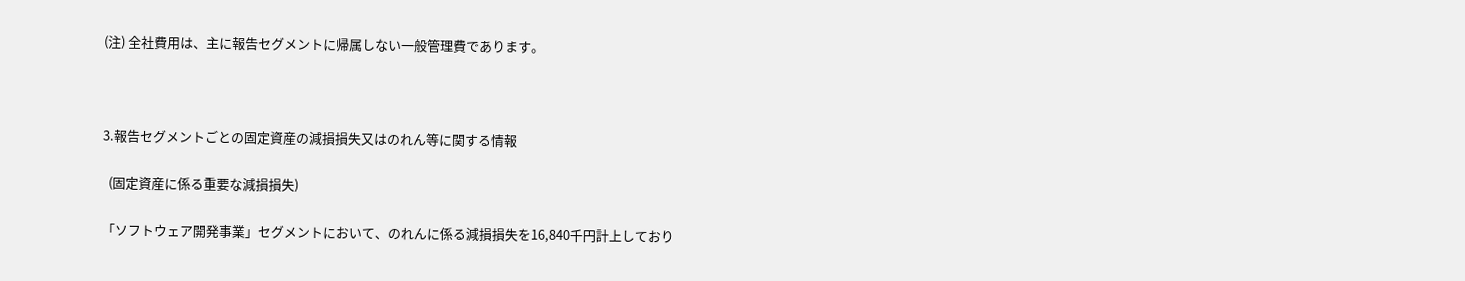(注) 全社費用は、主に報告セグメントに帰属しない一般管理費であります。



3.報告セグメントごとの固定資産の減損損失又はのれん等に関する情報

  (固定資産に係る重要な減損損失)

「ソフトウェア開発事業」セグメントにおいて、のれんに係る減損損失を16,840千円計上しており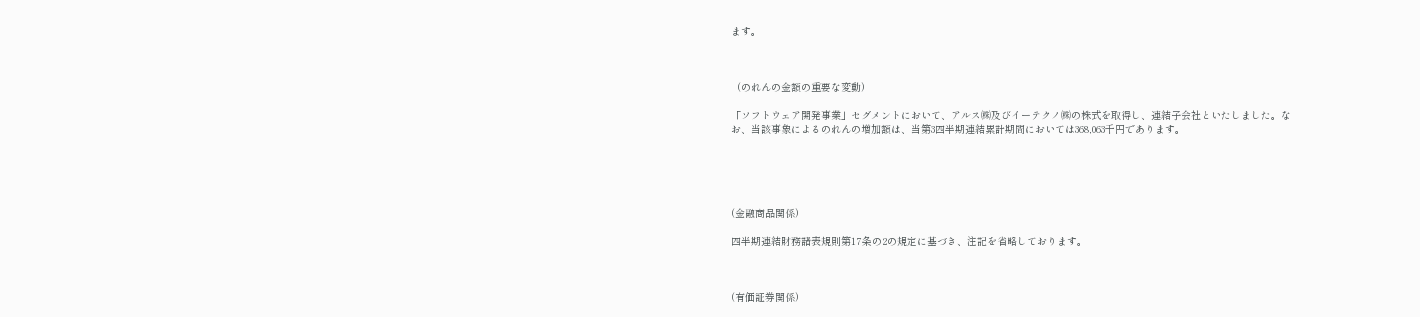ます。



  (のれんの金額の重要な変動)

「ソフトウェア開発事業」セグメントにおいて、アルス㈱及びイーテクノ㈱の株式を取得し、連結子会社といたしました。なお、当該事象によるのれんの増加額は、当第3四半期連結累計期間においては368,063千円であります。





(金融商品関係)

四半期連結財務諸表規則第17条の2の規定に基づき、注記を省略しております。



(有価証券関係)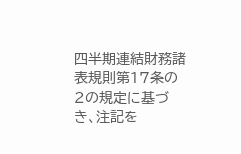四半期連結財務諸表規則第17条の2の規定に基づき、注記を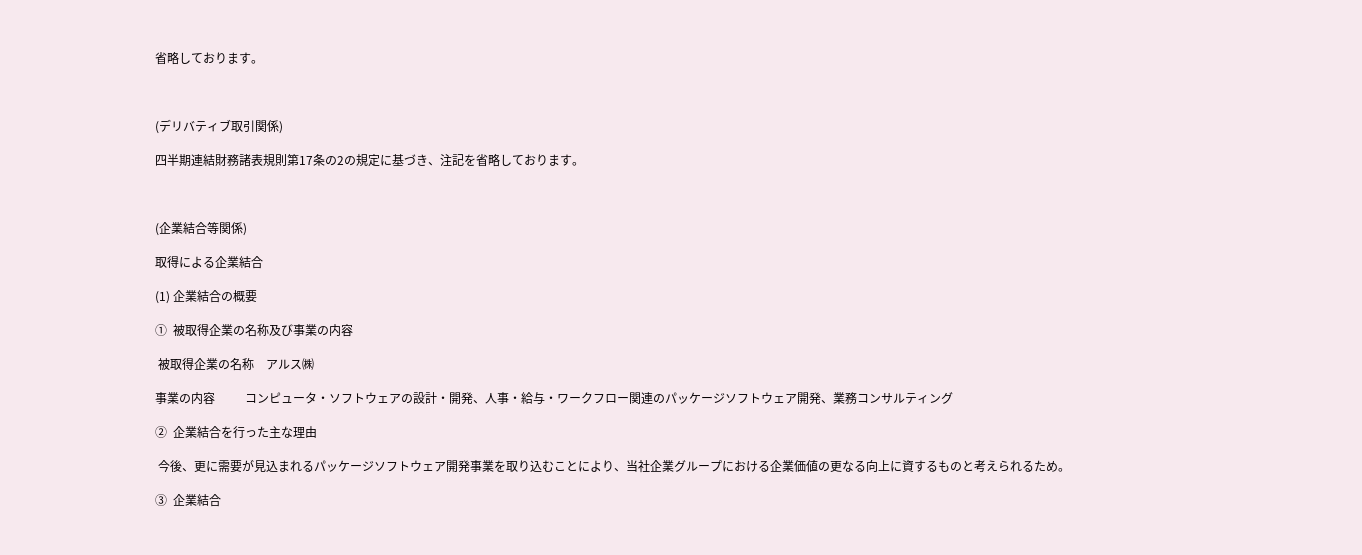省略しております。



(デリバティブ取引関係)

四半期連結財務諸表規則第17条の2の規定に基づき、注記を省略しております。



(企業結合等関係)

取得による企業結合

(1) 企業結合の概要

①  被取得企業の名称及び事業の内容

 被取得企業の名称    アルス㈱

事業の内容          コンピュータ・ソフトウェアの設計・開発、人事・給与・ワークフロー関連のパッケージソフトウェア開発、業務コンサルティング

②  企業結合を行った主な理由

 今後、更に需要が見込まれるパッケージソフトウェア開発事業を取り込むことにより、当社企業グループにおける企業価値の更なる向上に資するものと考えられるため。

③  企業結合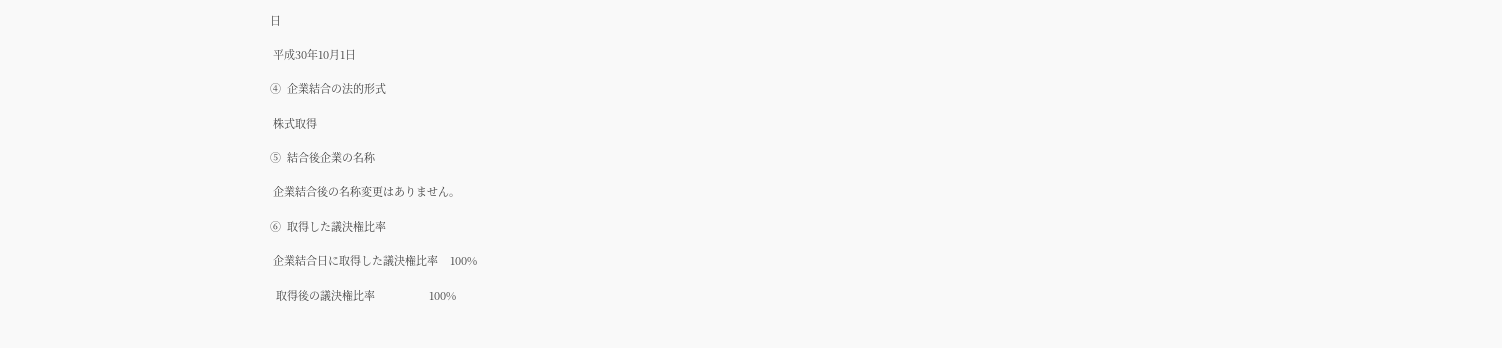日

 平成30年10月1日

④  企業結合の法的形式

 株式取得

⑤  結合後企業の名称

 企業結合後の名称変更はありません。

⑥  取得した議決権比率

 企業結合日に取得した議決権比率    100%

  取得後の議決権比率                  100%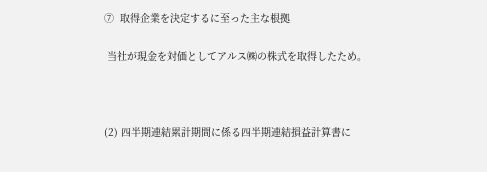⑦  取得企業を決定するに至った主な根拠

 当社が現金を対価としてアルス㈱の株式を取得したため。



(2) 四半期連結累計期間に係る四半期連結損益計算書に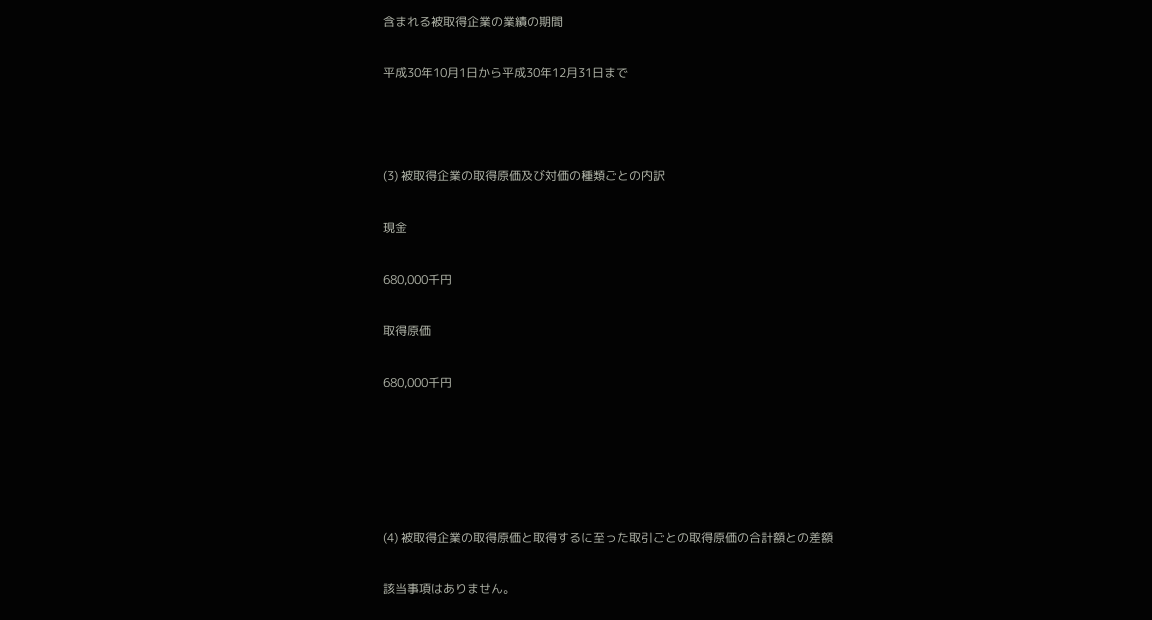含まれる被取得企業の業績の期間

平成30年10月1日から平成30年12月31日まで



(3) 被取得企業の取得原価及び対価の種類ごとの内訳

現金

680,000千円

取得原価

680,000千円





(4) 被取得企業の取得原価と取得するに至った取引ごとの取得原価の合計額との差額

該当事項はありません。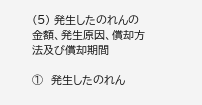(5) 発生したのれんの金額、発生原因、償却方法及び償却期間

①  発生したのれん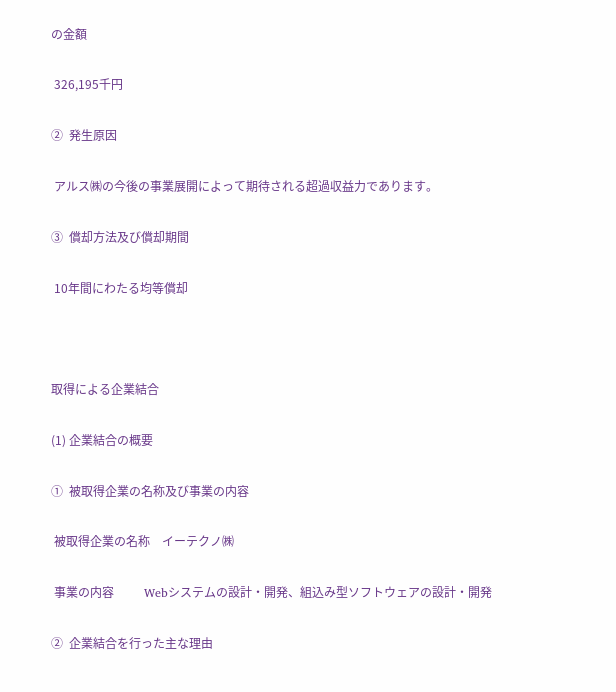の金額

 326,195千円

②  発生原因

 アルス㈱の今後の事業展開によって期待される超過収益力であります。

③  償却方法及び償却期間

 10年間にわたる均等償却



取得による企業結合

(1) 企業結合の概要

①  被取得企業の名称及び事業の内容

 被取得企業の名称    イーテクノ㈱

 事業の内容          Webシステムの設計・開発、組込み型ソフトウェアの設計・開発

②  企業結合を行った主な理由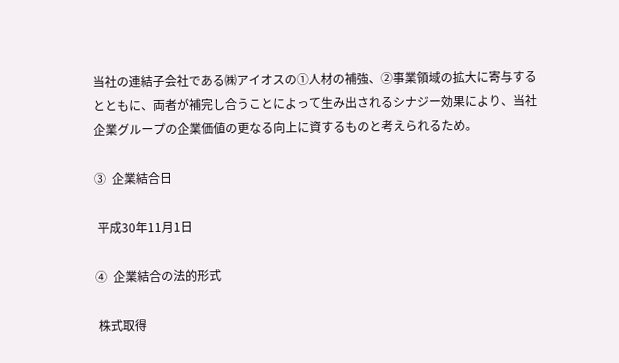当社の連結子会社である㈱アイオスの①人材の補強、②事業領域の拡大に寄与するとともに、両者が補完し合うことによって生み出されるシナジー効果により、当社企業グループの企業価値の更なる向上に資するものと考えられるため。

③  企業結合日

 平成30年11月1日

④  企業結合の法的形式

 株式取得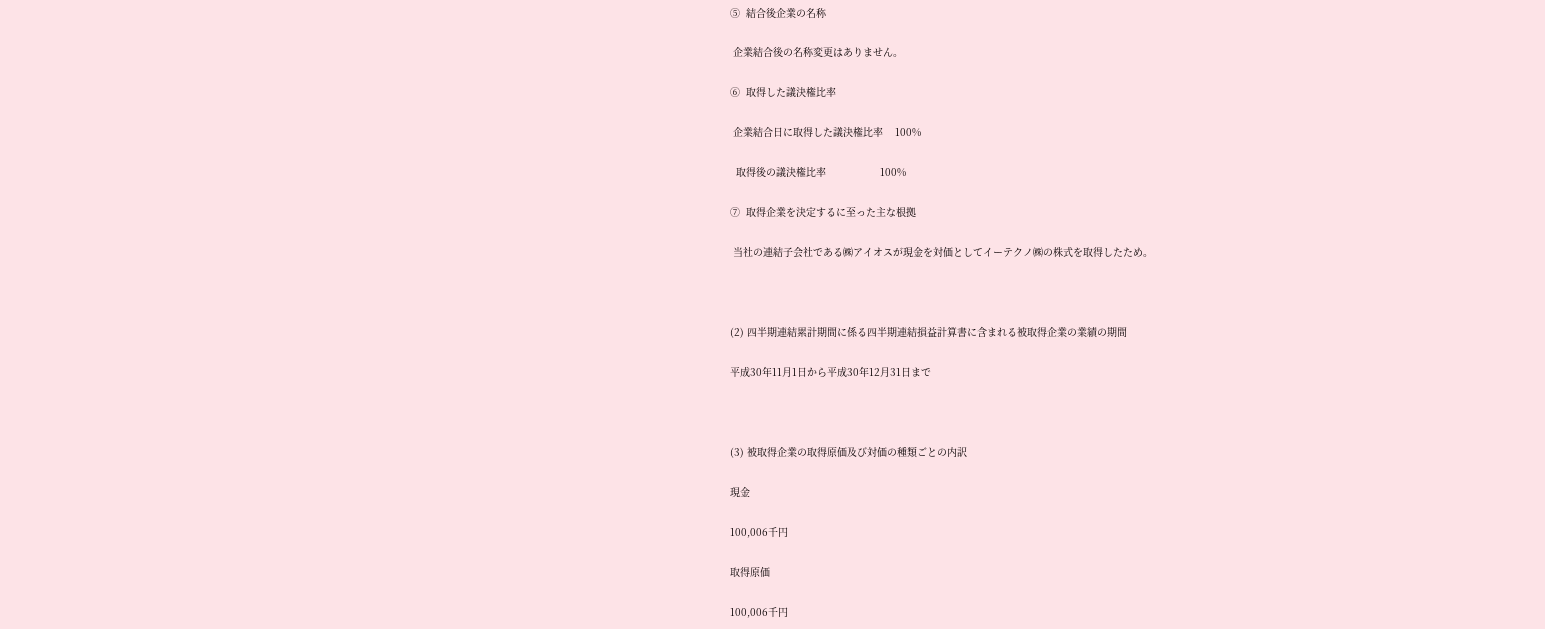⑤  結合後企業の名称

 企業結合後の名称変更はありません。

⑥  取得した議決権比率

 企業結合日に取得した議決権比率    100%

  取得後の議決権比率                  100%

⑦  取得企業を決定するに至った主な根拠

 当社の連結子会社である㈱アイオスが現金を対価としてイーテクノ㈱の株式を取得したため。



(2) 四半期連結累計期間に係る四半期連結損益計算書に含まれる被取得企業の業績の期間

平成30年11月1日から平成30年12月31日まで



(3) 被取得企業の取得原価及び対価の種類ごとの内訳

現金

100,006千円

取得原価

100,006千円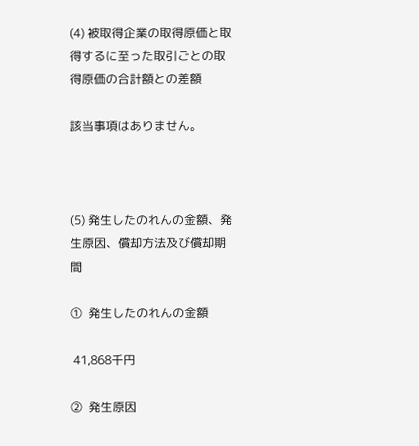(4) 被取得企業の取得原価と取得するに至った取引ごとの取得原価の合計額との差額

該当事項はありません。



(5) 発生したのれんの金額、発生原因、償却方法及び償却期間

①  発生したのれんの金額

 41,868千円

②  発生原因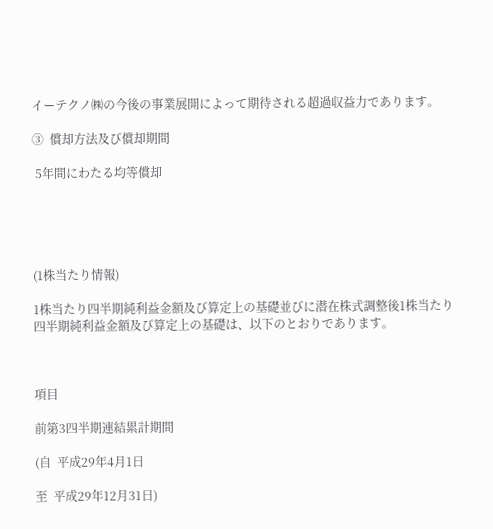イーテクノ㈱の今後の事業展開によって期待される超過収益力であります。

③  償却方法及び償却期間

 5年間にわたる均等償却





(1株当たり情報)

1株当たり四半期純利益金額及び算定上の基礎並びに潜在株式調整後1株当たり四半期純利益金額及び算定上の基礎は、以下のとおりであります。



項目

前第3四半期連結累計期間

(自  平成29年4月1日

至  平成29年12月31日)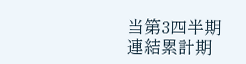当第3四半期連結累計期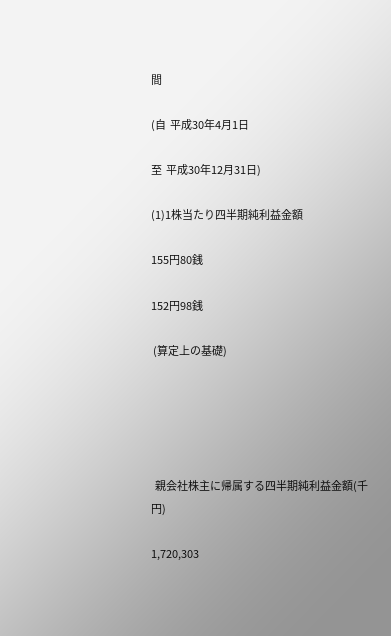間

(自  平成30年4月1日

至  平成30年12月31日)

(1)1株当たり四半期純利益金額

155円80銭

152円98銭

 (算定上の基礎)





  親会社株主に帰属する四半期純利益金額(千円)

1,720,303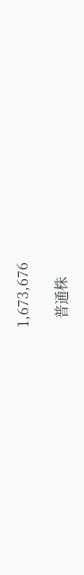1,673,676

  普通株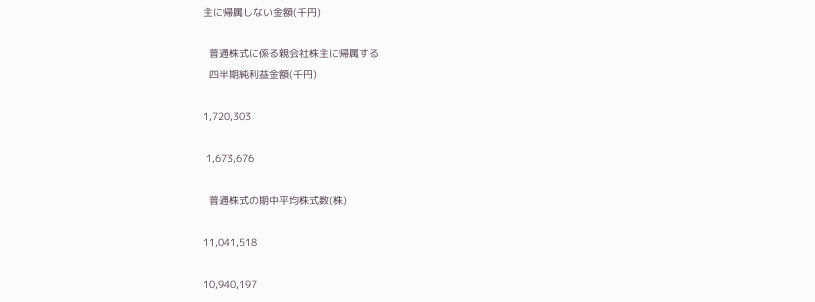主に帰属しない金額(千円)

  普通株式に係る親会社株主に帰属する
  四半期純利益金額(千円)

1,720,303

 1,673,676

  普通株式の期中平均株式数(株)

11,041,518

10,940,197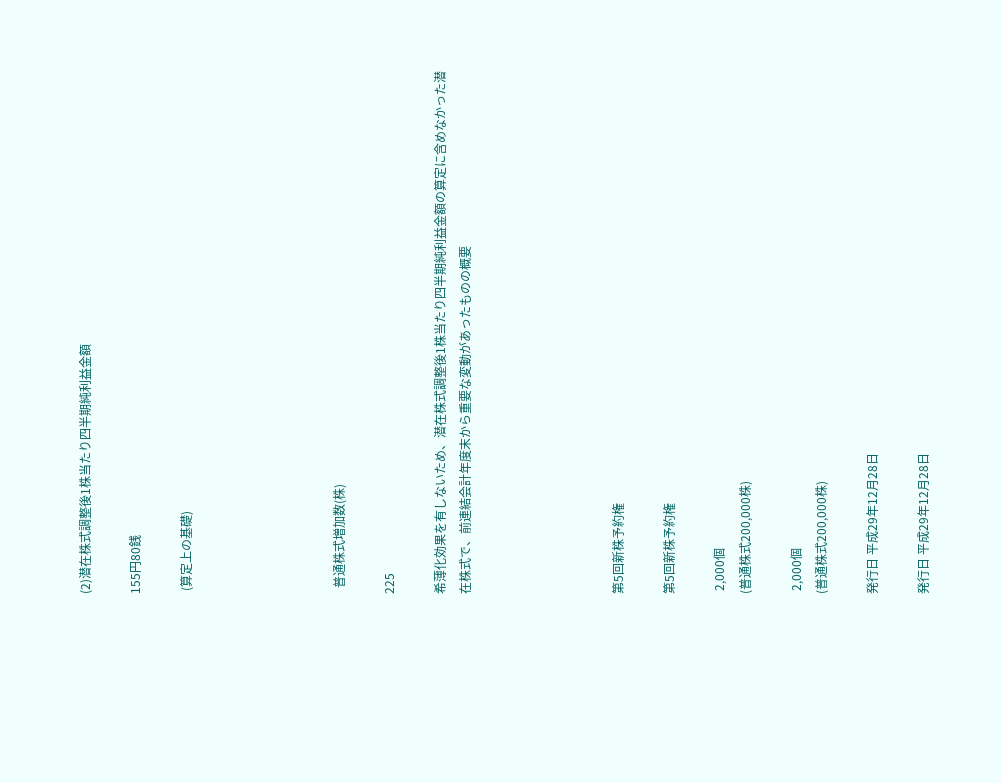(2)潜在株式調整後1株当たり四半期純利益金額

155円80銭

 (算定上の基礎)





  普通株式増加数(株)

225

希薄化効果を有しないため、潜在株式調整後1株当たり四半期純利益金額の算定に含めなかった潜在株式で、前連結会計年度末から重要な変動があったものの概要





第5回新株予約権

第5回新株予約権

 2,000個
(普通株式200,000株)

 2,000個
(普通株式200,000株)

発行日 平成29年12月28日

発行日 平成29年12月28日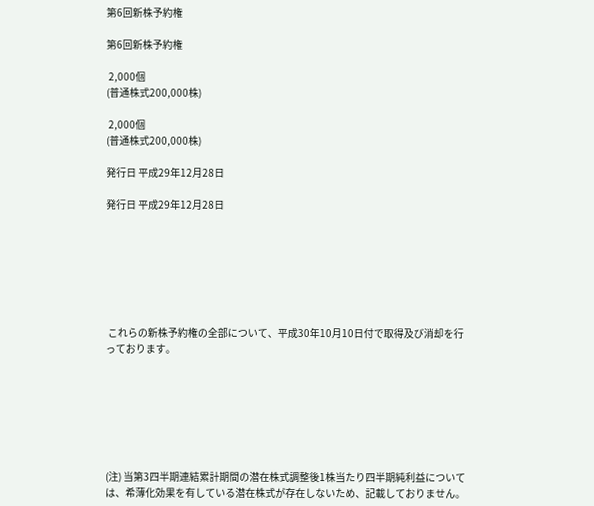第6回新株予約権

第6回新株予約権

 2,000個
(普通株式200,000株)

 2,000個
(普通株式200,000株)

発行日 平成29年12月28日

発行日 平成29年12月28日







 これらの新株予約権の全部について、平成30年10月10日付で取得及び消却を行っております。







(注) 当第3四半期連結累計期間の潜在株式調整後1株当たり四半期純利益については、希薄化効果を有している潜在株式が存在しないため、記載しておりません。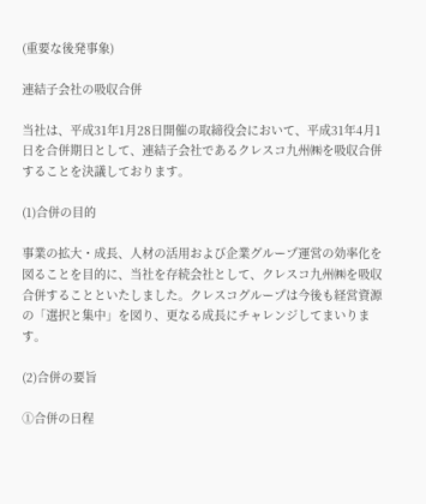(重要な後発事象)

連結子会社の吸収合併

当社は、平成31年1月28日開催の取締役会において、平成31年4月1日を合併期日として、連結子会社であるクレスコ九州㈱を吸収合併することを決議しております。

(1)合併の目的

事業の拡大・成長、人材の活用および企業グループ運営の効率化を図ることを目的に、当社を存続会社として、クレスコ九州㈱を吸収合併することといたしました。クレスコグループは今後も経営資源の「選択と集中」を図り、更なる成長にチャレンジしてまいります。

(2)合併の要旨

①合併の日程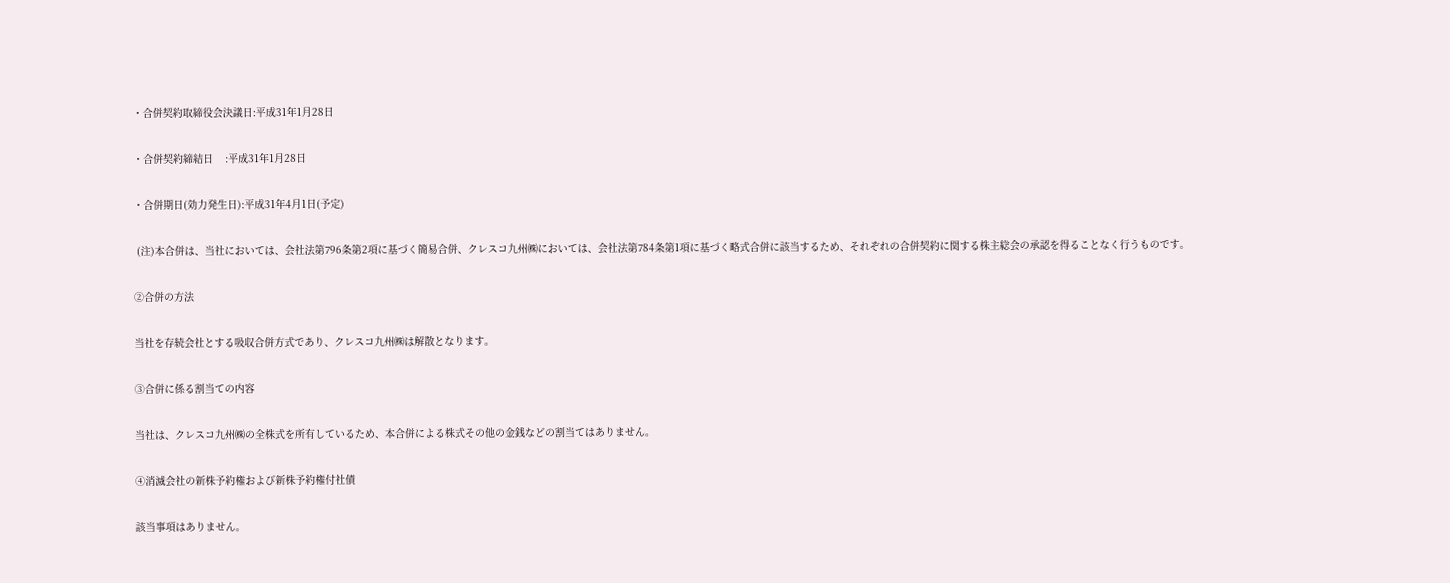・合併契約取締役会決議日:平成31年1月28日

・合併契約締結日    :平成31年1月28日

・合併期日(効力発生日):平成31年4月1日(予定)

 (注)本合併は、当社においては、会社法第796条第2項に基づく簡易合併、クレスコ九州㈱においては、会社法第784条第1項に基づく略式合併に該当するため、それぞれの合併契約に関する株主総会の承認を得ることなく行うものです。

②合併の方法

当社を存続会社とする吸収合併方式であり、クレスコ九州㈱は解散となります。

③合併に係る割当ての内容

当社は、クレスコ九州㈱の全株式を所有しているため、本合併による株式その他の金銭などの割当てはありません。

④消滅会社の新株予約権および新株予約権付社債

該当事項はありません。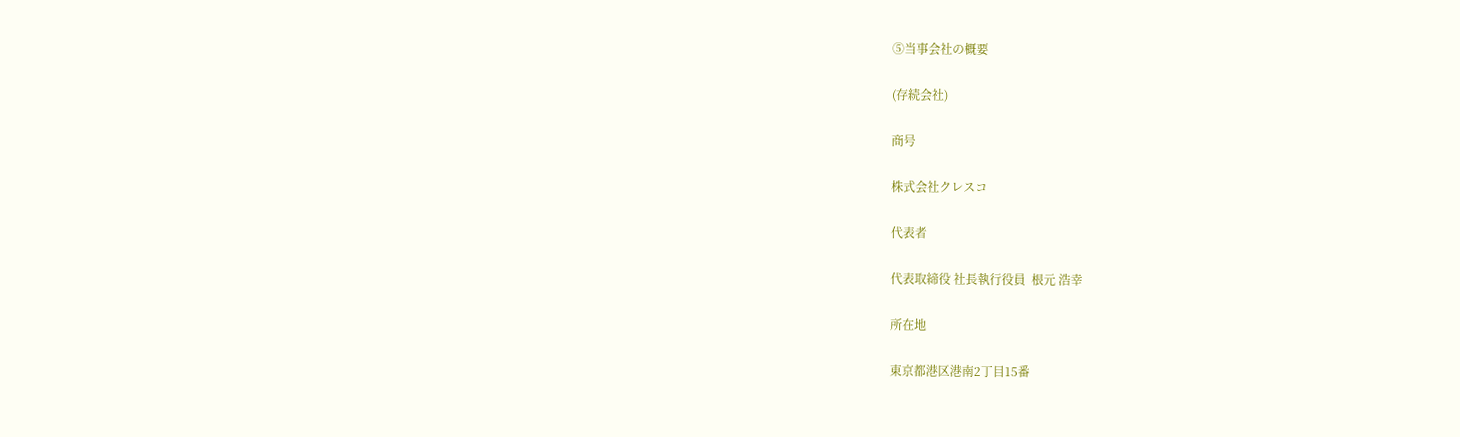⑤当事会社の概要

(存続会社)

商号

株式会社クレスコ

代表者

代表取締役 社長執行役員  根元 浩幸

所在地

東京都港区港南2丁目15番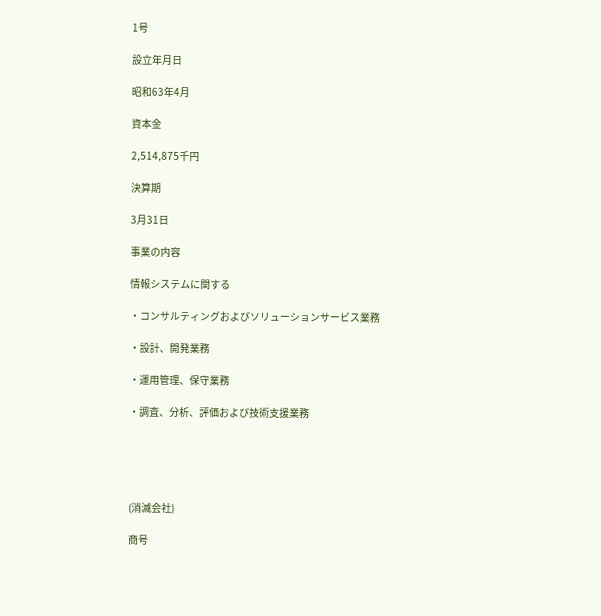1号

設立年月日

昭和63年4月

資本金

2,514,875千円

決算期

3月31日

事業の内容

情報システムに関する

・コンサルティングおよびソリューションサービス業務

・設計、開発業務

・運用管理、保守業務

・調査、分析、評価および技術支援業務





(消滅会社)

商号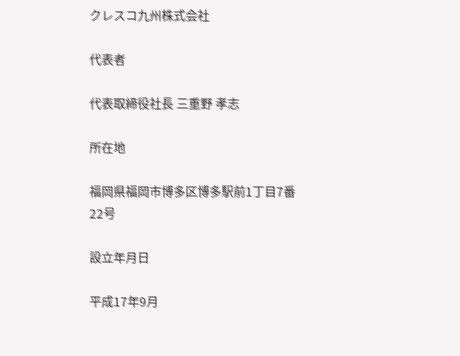クレスコ九州株式会社

代表者

代表取締役社長 三重野 孝志

所在地

福岡県福岡市博多区博多駅前1丁目7番22号

設立年月日

平成17年9月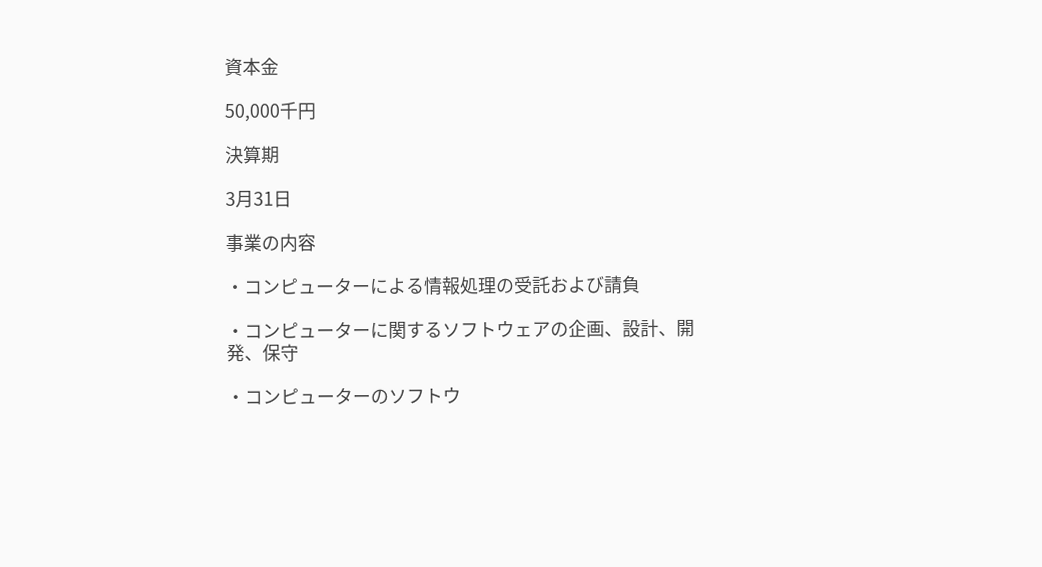資本金

50,000千円

決算期

3月31日

事業の内容

・コンピューターによる情報処理の受託および請負

・コンピューターに関するソフトウェアの企画、設計、開発、保守

・コンピューターのソフトウ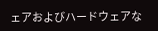ェアおよびハードウェアな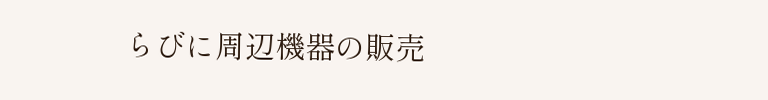らびに周辺機器の販売